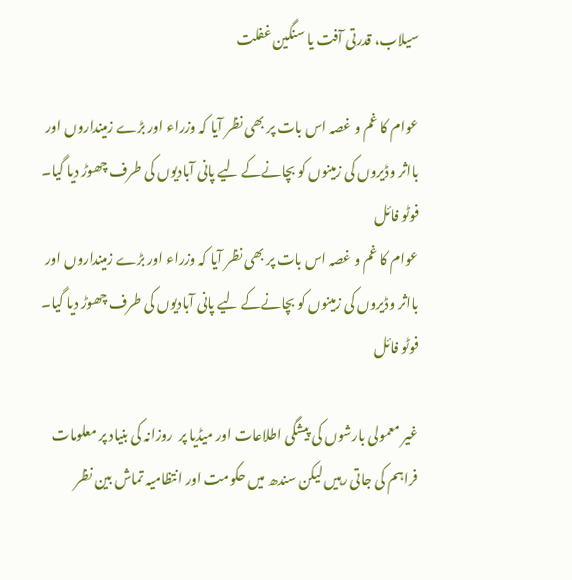سیلاب، قدرتی آفت یا سنگین غفلت

عوام کا غم و غصہ اس بات پر بھی نظر آیا کہ وزراء اور بڑے زمینداروں اور بااثر وڈیروں کی زمینوں کو بچانےکے لیے پانی آبادیوں کی طرف چھوڑ دیا گیا۔ فوٹو فائل
عوام کا غم و غصہ اس بات پر بھی نظر آیا کہ وزراء اور بڑے زمینداروں اور بااثر وڈیروں کی زمینوں کو بچانےکے لیے پانی آبادیوں کی طرف چھوڑ دیا گیا۔ فوٹو فائل

غیر معمولی بارشوں کی پیشگی اطلاعات اور میڈیا پر  روزانہ کی بنیاد پر معلومات فراہم کی جاتی رہیں لیکن سندھ میں حکومت اور انتظامیہ تماش بین نظر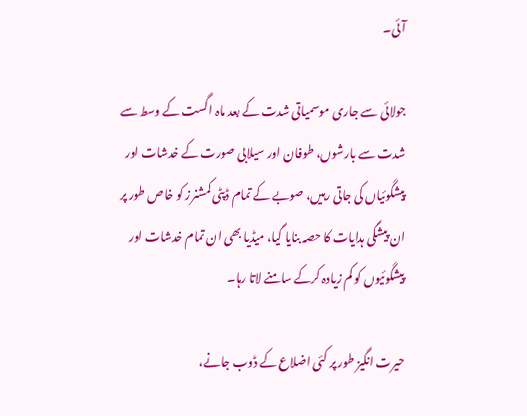آئی۔

جولائی سے جاری موسمیاتی شدت کے بعد ماہ اگست کے وسط سے شدت سے بارشوں، طوفان اور سیلابی صورت کے خدشات اور پیشگوئیاں کی جاتی رہیں، صوبے کے تمام ڈپٹی کمشنرز کو خاص طور پر ان پیشگی ہدایات کا حصہ بنایا گیا، میڈیا بھی ان تمام خدشات اور پیشگوئیوں کو کم زیادہ کرکے سامنے لاتا رہا۔

حیرت انگیز طور پر کئی اضلاع کے ڈوب جانے،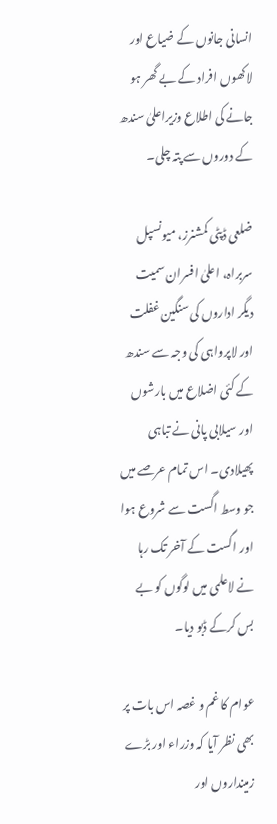انسانی جانوں کے ضیاع اور لاکھوں افراد کے بے گھر ہو جانے کی اطلاع وزیراعلیٰ سندھ کے دوروں سے پتہ چلی۔

ضلعی ڈپٹی کمشنرز، میونسپل سربراہ، اعلیٰ افسران سمیت دیگر اداروں کی سنگین غفلت اور لاپرواہی کی وجہ سے سندھ کے کئی اضلاع میں بارشوں اور سیلابی پانی نے تباہی پھیلادی۔ اس تمام عرصے میں جو وسط اگست سے شروع ہوا اور اگست کے آخر تک رہا نے لاعلمی میں لوگوں کو بے بس کرکے ڈبو دیا۔

عوام کا غم و غصہ اس بات پر بھی نظر آیا کہ وزراء اور بڑے زمینداروں اور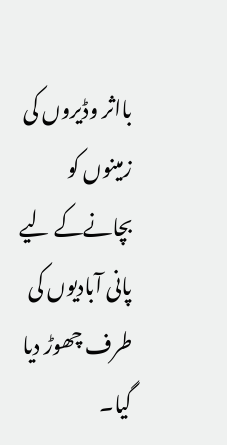بااثر وڈیروں کی زمینوں کو بچانےکے لیے پانی آبادیوں کی طرف چھوڑ دیا گیا۔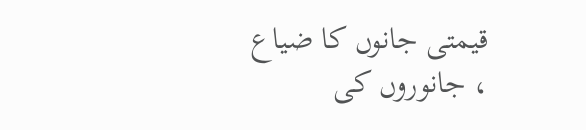قیمتی جانوں کا ضیاع ، جانوروں کی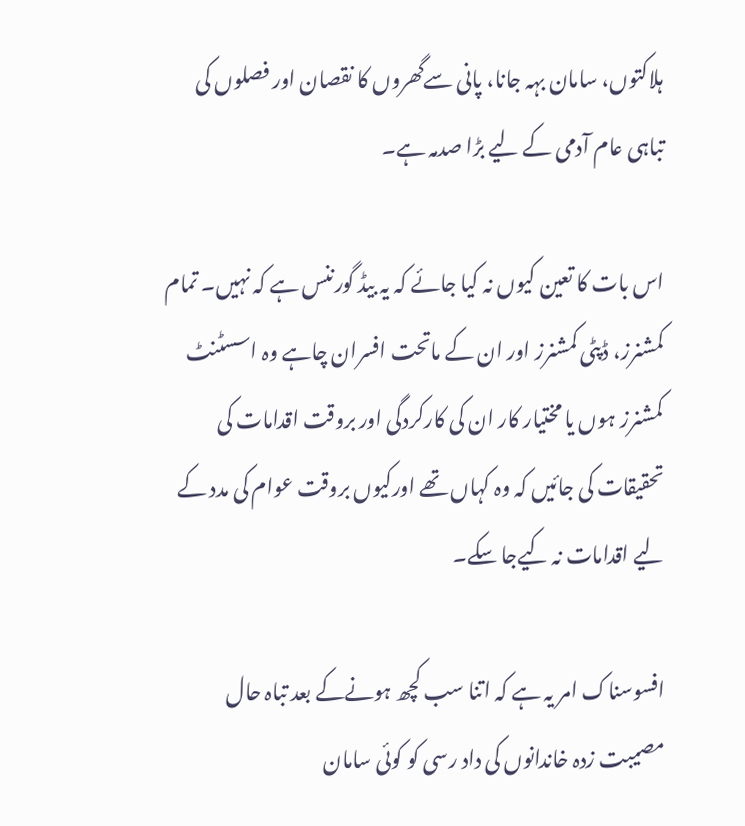ہلاکتوں، سامان بہہ جانا، پانی سےگھروں کا نقصان اور فصلوں کی تباہی عام آدمی کے لیے بڑا صدمہ ہے۔

اس بات کا تعین کیوں نہ کیا جائے کہ یہ بیڈ گورننس ہے کہ نہیں۔ تمام کمشنرز، ڈپٹی کمشنرز اور ان کے ماتحت افسران چاہے وہ اسسٹنٹ کمشنرز ہوں یا مختیار کار ان کی کارکردگی اور بروقت اقدامات کی تحقیقات کی جائیں کہ وہ کہاں تھے اورکیوں بروقت عوام کی مدد کے لیے اقدامات نہ کیےجا سکے۔

افسوسناک امر یہ ہے کہ اتنا سب کچھ ہونےکے بعد تباہ حال مصیبت زدہ خاندانوں کی داد رسی کو کوئی سامان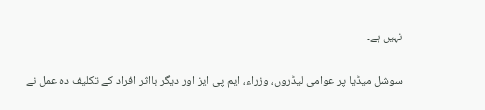نہیں ہے۔

سوشل میڈیا پر عوامی لیڈروں، وزراء، ایم پی ایز اور دیگر بااثر افراد کے تکلیف دہ عمل نے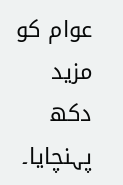عوام کو مزید دکھ پہنچایا۔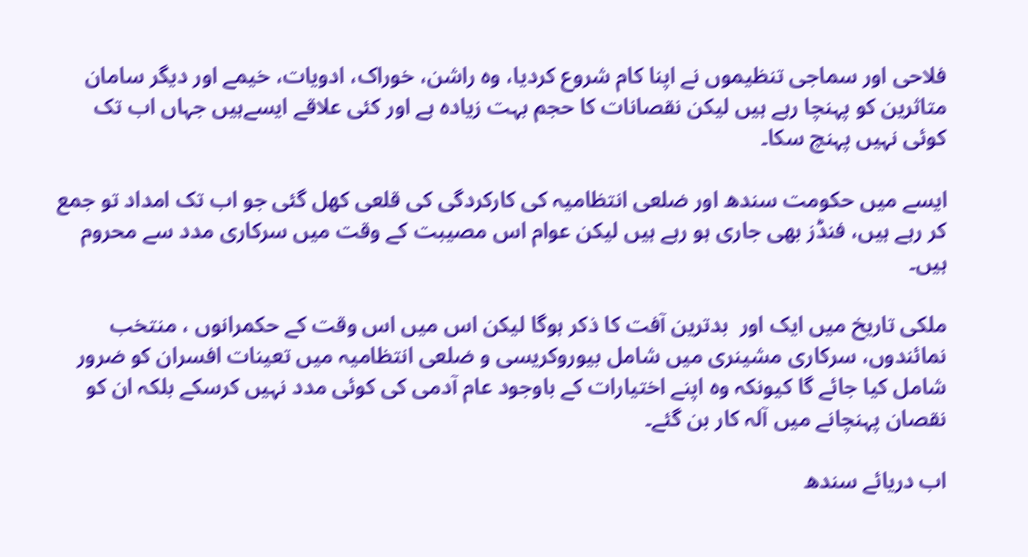فلاحی اور سماجی تنظیموں نے اپنا کام شروع کردیا، وہ راشن، خوراک، ادویات، خیمے اور دیگر سامان متاثرین کو پہنچا رہے ہیں لیکن نقصانات کا حجم بہت زیادہ ہے اور کئی علاقے ایسےہیں جہاں اب تک کوئی نہیں پہنچ سکا۔

ایسے میں حکومت سندھ اور ضلعی انتظامیہ کی کارکردگی کی قلعی کھل گئی جو اب تک امداد تو جمع کر رہے ہیں، فنڈز بھی جاری ہو رہے ہیں لیکن عوام اس مصیبت کے وقت میں سرکاری مدد سے محروم ہیں۔

ملکی تاریخ میں ایک اور  بدترین آفت کا ذکر ہوگا لیکن اس میں اس وقت کے حکمرانوں ، منتخب نمائندوں، سرکاری مشینری میں شامل بیوروکریسی و ضلعی انتظامیہ میں تعینات افسران کو ضرور شامل کیا جائے گا کیونکہ وہ اپنے اختیارات کے باوجود عام آدمی کی کوئی مدد نہیں کرسکے بلکہ ان کو نقصان پہنچانے میں آلہ کار بن گئے۔

اب دریائے سندھ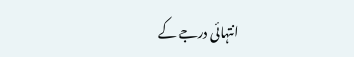انتہائی درجے کے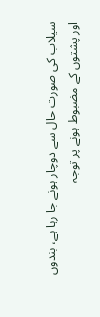سیلاب کی صورت حال سے دوچار ہونے جا رہا ہے، بندوں اور پشتوں کے مضبوط ہونے پر توجہ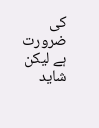کی ضرورت ہے لیکن شاید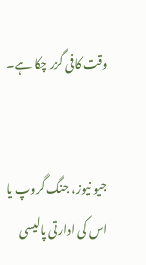وقت کافی گزر چکا ہے۔


جیو نیوز، جنگ گروپ یا اس کی ادارتی پالیسی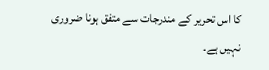کا اس تحریر کے مندرجات سے متفق ہونا ضروری نہیں ہے۔